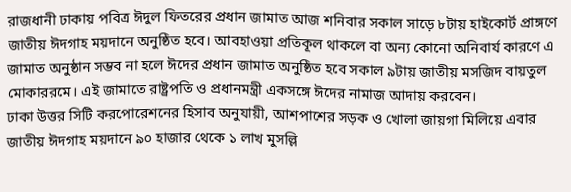রাজধানী ঢাকায় পবিত্র ঈদুল ফিতরের প্রধান জামাত আজ শনিবার সকাল সাড়ে ৮টায় হাইকোর্ট প্রাঙ্গণে জাতীয় ঈদগাহ ময়দানে অনুষ্ঠিত হবে। আবহাওয়া প্রতিকূল থাকলে বা অন্য কোনো অনিবার্য কারণে এ জামাত অনুষ্ঠান সম্ভব না হলে ঈদের প্রধান জামাত অনুষ্ঠিত হবে সকাল ৯টায় জাতীয় মসজিদ বায়তুল মোকাররমে। এই জামাতে রাষ্ট্রপতি ও প্রধানমন্ত্রী একসঙ্গে ঈদের নামাজ আদায় করবেন।
ঢাকা উত্তর সিটি করপোরেশনের হিসাব অনুযায়ী, আশপাশের সড়ক ও খোলা জায়গা মিলিয়ে এবার জাতীয় ঈদগাহ ময়দানে ৯০ হাজার থেকে ১ লাখ মুসল্লি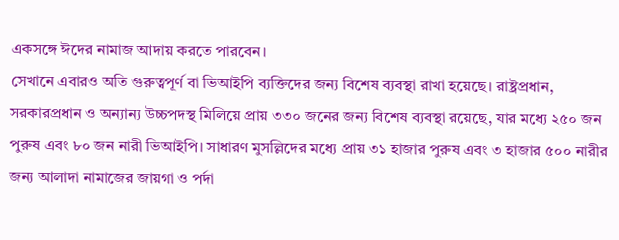একসঙ্গে ঈদের নামাজ আদায় করতে পারবেন।
সেখানে এবারও অতি গুরুত্বপূর্ণ বা ভিআইপি ব্যক্তিদের জন্য বিশেষ ব্যবস্থা রাখা হয়েছে। রাষ্ট্রপ্রধান, সরকারপ্রধান ও অন্যান্য উচ্চপদস্থ মিলিয়ে প্রায় ৩৩০ জনের জন্য বিশেষ ব্যবস্থা রয়েছে, যার মধ্যে ২৫০ জন পুরুষ এবং ৮০ জন নারী ভিআইপি। সাধারণ মুসল্লিদের মধ্যে প্রায় ৩১ হাজার পুরুষ এবং ৩ হাজার ৫০০ নারীর জন্য আলাদা নামাজের জায়গা ও পর্দা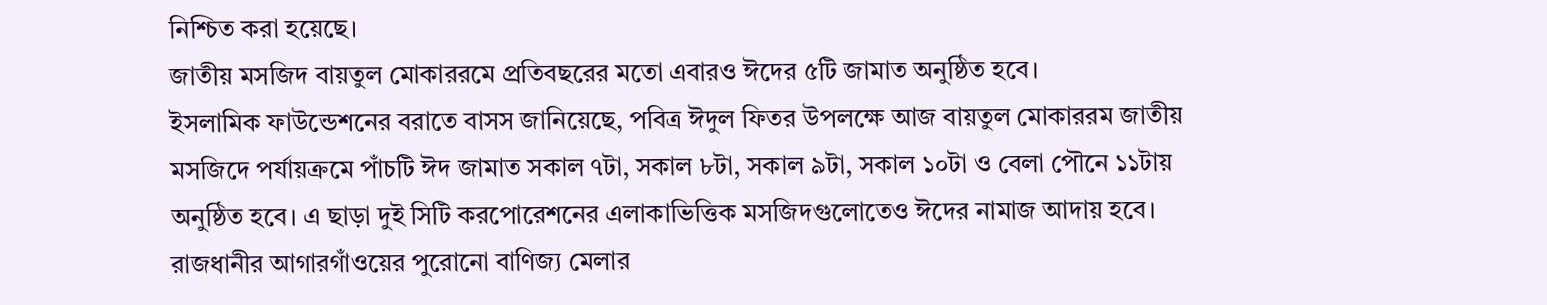নিশ্চিত করা হয়েছে।
জাতীয় মসজিদ বায়তুল মোকাররমে প্রতিবছরের মতো এবারও ঈদের ৫টি জামাত অনুষ্ঠিত হবে।
ইসলামিক ফাউন্ডেশনের বরাতে বাসস জানিয়েছে, পবিত্র ঈদুল ফিতর উপলক্ষে আজ বায়তুল মোকাররম জাতীয় মসজিদে পর্যায়ক্রমে পাঁচটি ঈদ জামাত সকাল ৭টা, সকাল ৮টা, সকাল ৯টা, সকাল ১০টা ও বেলা পৌনে ১১টায় অনুষ্ঠিত হবে। এ ছাড়া দুই সিটি করপোরেশনের এলাকাভিত্তিক মসজিদগুলোতেও ঈদের নামাজ আদায় হবে।
রাজধানীর আগারগাঁওয়ের পুরোনো বাণিজ্য মেলার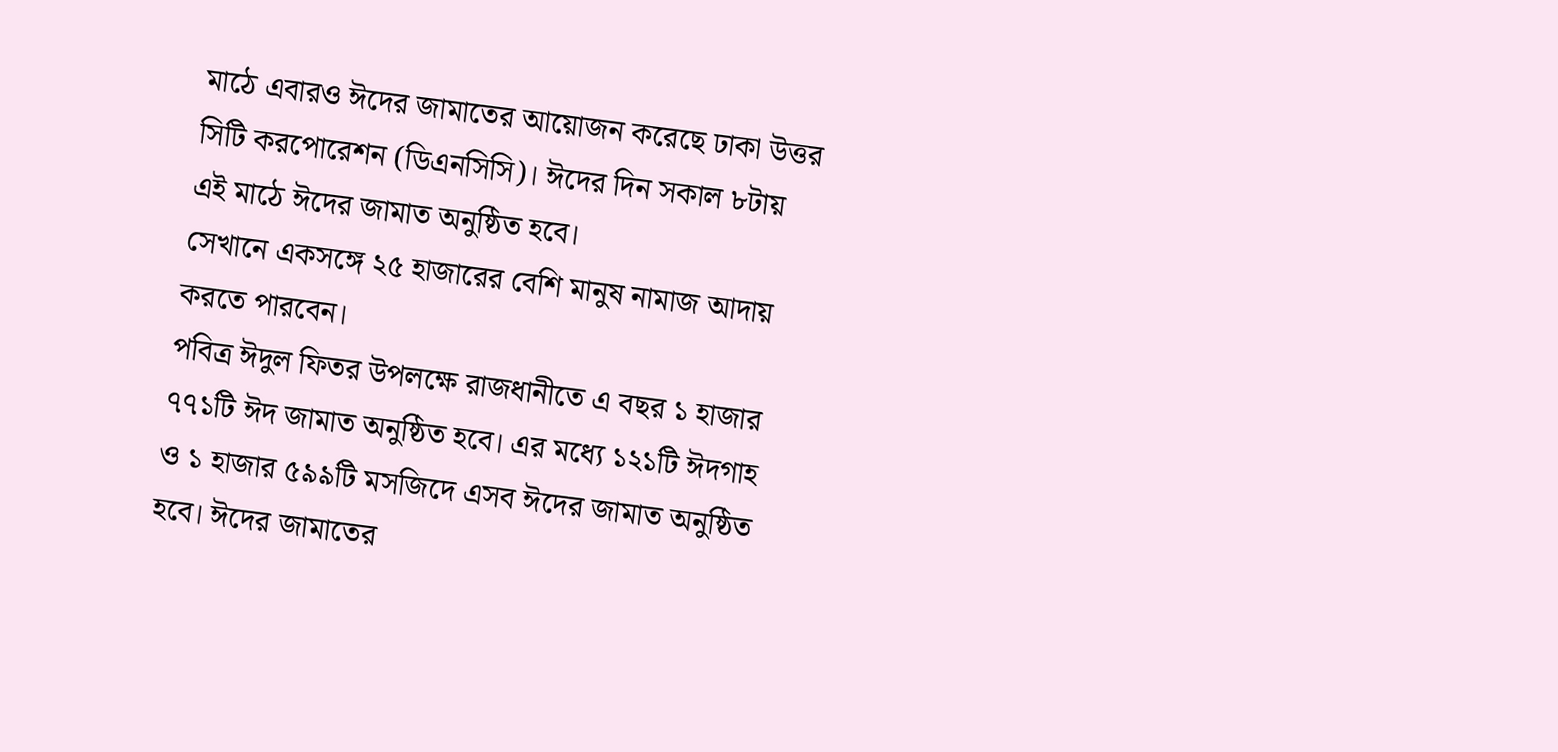মাঠে এবারও ঈদের জামাতের আয়োজন করেছে ঢাকা উত্তর সিটি করপোরেশন (ডিএনসিসি)। ঈদের দিন সকাল ৮টায় এই মাঠে ঈদের জামাত অনুষ্ঠিত হবে।
সেখানে একসঙ্গে ২৫ হাজারের বেশি মানুষ নামাজ আদায় করতে পারবেন।
পবিত্র ঈদুল ফিতর উপলক্ষে রাজধানীতে এ বছর ১ হাজার ৭৭১টি ঈদ জামাত অনুষ্ঠিত হবে। এর মধ্যে ১২১টি ঈদগাহ ও ১ হাজার ৫৯৯টি মসজিদে এসব ঈদের জামাত অনুষ্ঠিত হবে। ঈদের জামাতের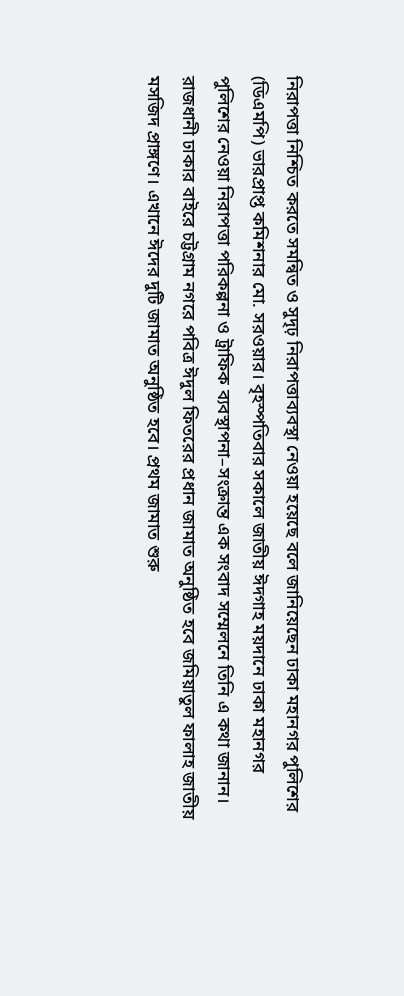নিরাপত্তা নিশ্চিত করতে সমন্বিত ও সুদৃঢ় নিরাপত্তাব্যবস্থা নেওয়া হয়েছে বলে জানিয়েছেন ঢাকা মহানগর পুলিশের (ডিএমপি) ভারপ্রাপ্ত কমিশনার মো. সরওয়ার। বৃহস্পতিবার সকালে জাতীয় ঈদগাহ ময়দানে ঢাকা মহানগর পুলিশের নেওয়া নিরাপত্তা পরিকল্পনা ও ট্রাফিক ব্যবস্থাপনা–সংক্রান্ত এক সংবাদ সম্মেলনে তিনি এ কথা জানান।
রাজধানী ঢাকার বাইরে চট্টগ্রাম নগরে পবিত্র ঈদুল ফিতরের প্রধান জামাত অনুষ্ঠিত হবে জমিয়াতুল ফালাহ জাতীয় মসজিদ প্রাঙ্গণে। এখানে ঈদের দুটি জামাত অনুষ্ঠিত হবে। প্রথম জামাত শুরু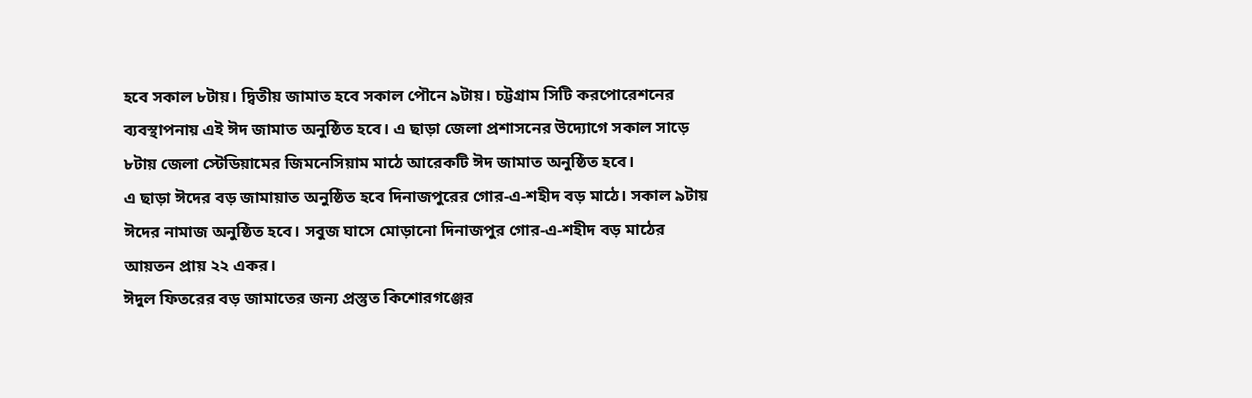হবে সকাল ৮টায়। দ্বিতীয় জামাত হবে সকাল পৌনে ৯টায়। চট্টগ্রাম সিটি করপোরেশনের ব্যবস্থাপনায় এই ঈদ জামাত অনুষ্ঠিত হবে। এ ছাড়া জেলা প্রশাসনের উদ্যোগে সকাল সাড়ে ৮টায় জেলা স্টেডিয়ামের জিমনেসিয়াম মাঠে আরেকটি ঈদ জামাত অনুষ্ঠিত হবে।
এ ছাড়া ঈদের বড় জামায়াত অনুষ্ঠিত হবে দিনাজপুরের গোর-এ-শহীদ বড় মাঠে। সকাল ৯টায় ঈদের নামাজ অনুষ্ঠিত হবে। সবুজ ঘাসে মোড়ানো দিনাজপুর গোর-এ-শহীদ বড় মাঠের আয়তন প্রায় ২২ একর।
ঈদুল ফিতরের বড় জামাতের জন্য প্রস্তুত কিশোরগঞ্জের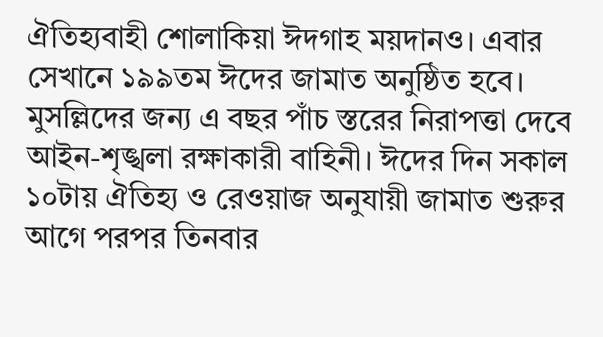ঐতিহ্যবাহী শোলাকিয়া ঈদগাহ ময়দানও। এবার সেখানে ১৯৯তম ঈদের জামাত অনুষ্ঠিত হবে। মুসল্লিদের জন্য এ বছর পাঁচ স্তরের নিরাপত্তা দেবে আইন-শৃঙ্খলা রক্ষাকারী বাহিনী। ঈদের দিন সকাল ১০টায় ঐতিহ্য ও রেওয়াজ অনুযায়ী জামাত শুরুর আগে পরপর তিনবার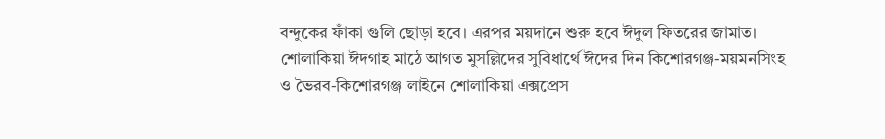বন্দুকের ফাঁকা গুলি ছোড়া হবে। এরপর ময়দানে শুরু হবে ঈদুল ফিতরের জামাত।
শোলাকিয়া ঈদগাহ মাঠে আগত মুসল্লিদের সুবিধার্থে ঈদের দিন কিশোরগঞ্জ-ময়মনসিংহ ও ভৈরব-কিশোরগঞ্জ লাইনে শোলাকিয়া এক্সপ্রেস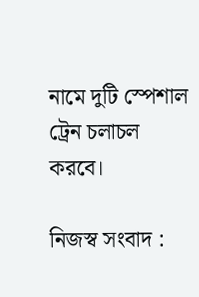নামে দুটি স্পেশাল ট্রেন চলাচল করবে।

নিজস্ব সংবাদ :